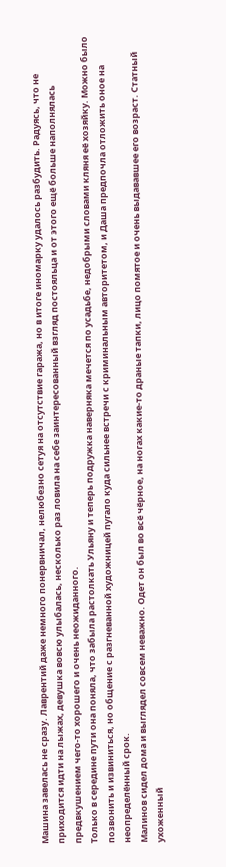Машина завелась не сразу. Лаврентий даже немного понервничал, нелюбезно сетуя на отсутствие гаража, но в итоге иномарку удалось разбудить. Радуясь, что не приходится идти на лыжах, девушка вовсю улыбалась, несколько раз ловила на себе заинтересованный взгляд постояльца и от этого ещё больше наполнялась предвкушением чего-то хорошего и очень неожиданного.
Только в середине пути она поняла, что забыла растолкать Ульяну и теперь подружка наверняка мечется по усадьбе, недобрыми словами кляня её хозяйку. Можно было позвонить и извиниться, но общение с разгневанной художницей пугало куда сильнее встречи с криминальным авторитетом, и Даша предпочла отложить оное на неопределённый срок.
Малинов сидел дома и выглядел совсем неважно. Одет он был во всё чёрное, на ногах какие-то драные тапки, лицо помятое и очень выдававшее его возраст. Статный ухоженный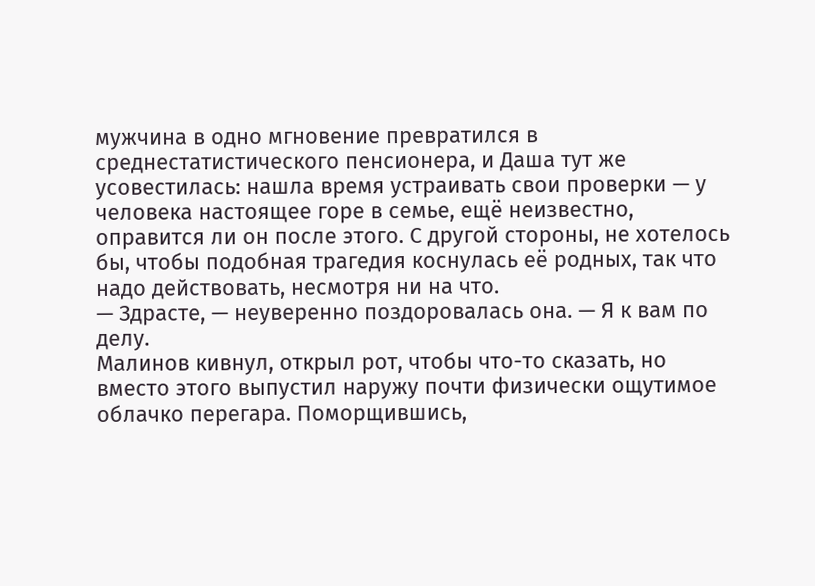мужчина в одно мгновение превратился в среднестатистического пенсионера, и Даша тут же усовестилась: нашла время устраивать свои проверки — у человека настоящее горе в семье, ещё неизвестно, оправится ли он после этого. С другой стороны, не хотелось бы, чтобы подобная трагедия коснулась её родных, так что надо действовать, несмотря ни на что.
— Здрасте, — неуверенно поздоровалась она. — Я к вам по делу.
Малинов кивнул, открыл рот, чтобы что-то сказать, но вместо этого выпустил наружу почти физически ощутимое облачко перегара. Поморщившись,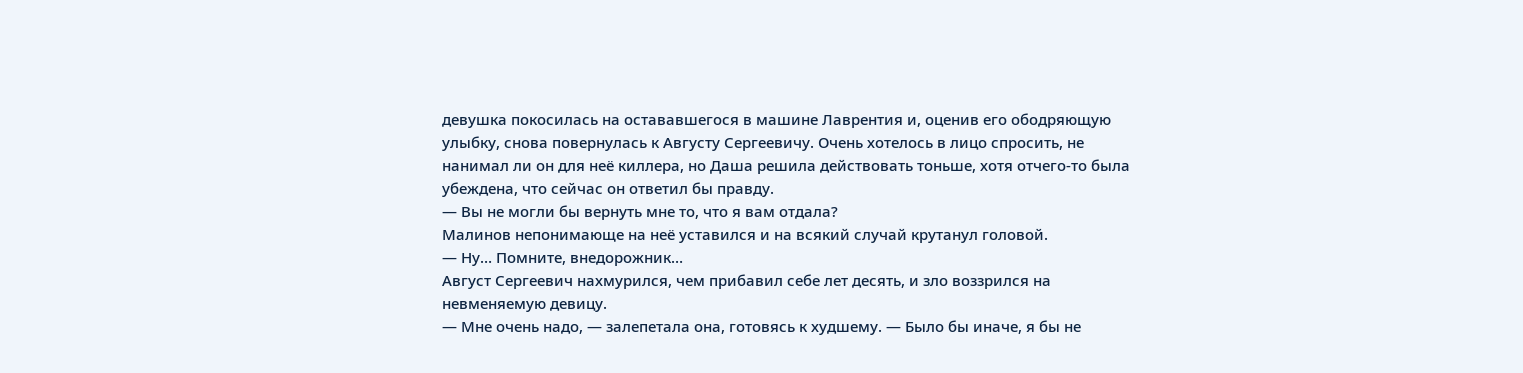девушка покосилась на остававшегося в машине Лаврентия и, оценив его ободряющую улыбку, снова повернулась к Августу Сергеевичу. Очень хотелось в лицо спросить, не нанимал ли он для неё киллера, но Даша решила действовать тоньше, хотя отчего-то была убеждена, что сейчас он ответил бы правду.
— Вы не могли бы вернуть мне то, что я вам отдала?
Малинов непонимающе на неё уставился и на всякий случай крутанул головой.
— Ну… Помните, внедорожник…
Август Сергеевич нахмурился, чем прибавил себе лет десять, и зло воззрился на невменяемую девицу.
— Мне очень надо, — залепетала она, готовясь к худшему. — Было бы иначе, я бы не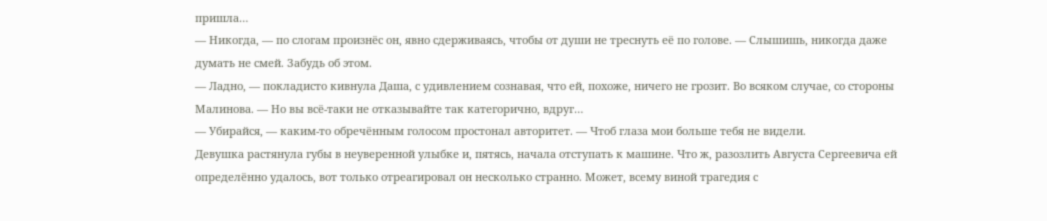пришла…
— Никогда, — по слогам произнёс он, явно сдерживаясь, чтобы от души не треснуть её по голове. — Слышишь, никогда даже думать не смей. Забудь об этом.
— Ладно, — покладисто кивнула Даша, с удивлением сознавая, что ей, похоже, ничего не грозит. Во всяком случае, со стороны Малинова. — Но вы всё-таки не отказывайте так категорично, вдруг…
— Убирайся, — каким-то обречённым голосом простонал авторитет. — Чтоб глаза мои больше тебя не видели.
Девушка растянула губы в неуверенной улыбке и, пятясь, начала отступать к машине. Что ж, разозлить Августа Сергеевича ей определённо удалось, вот только отреагировал он несколько странно. Может, всему виной трагедия с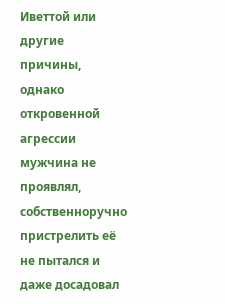Иветтой или другие причины, однако откровенной агрессии мужчина не проявлял, собственноручно пристрелить её не пытался и даже досадовал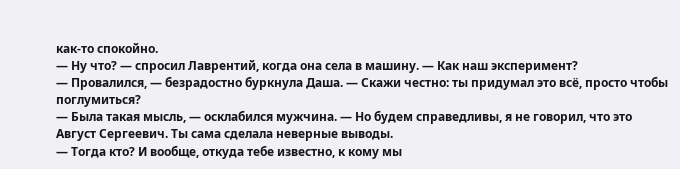как-то спокойно.
— Ну что? — спросил Лаврентий, когда она села в машину. — Как наш эксперимент?
— Провалился, — безрадостно буркнула Даша. — Скажи честно: ты придумал это всё, просто чтобы поглумиться?
— Была такая мысль, — осклабился мужчина. — Но будем справедливы, я не говорил, что это Август Сергеевич. Ты сама сделала неверные выводы.
— Тогда кто? И вообще, откуда тебе известно, к кому мы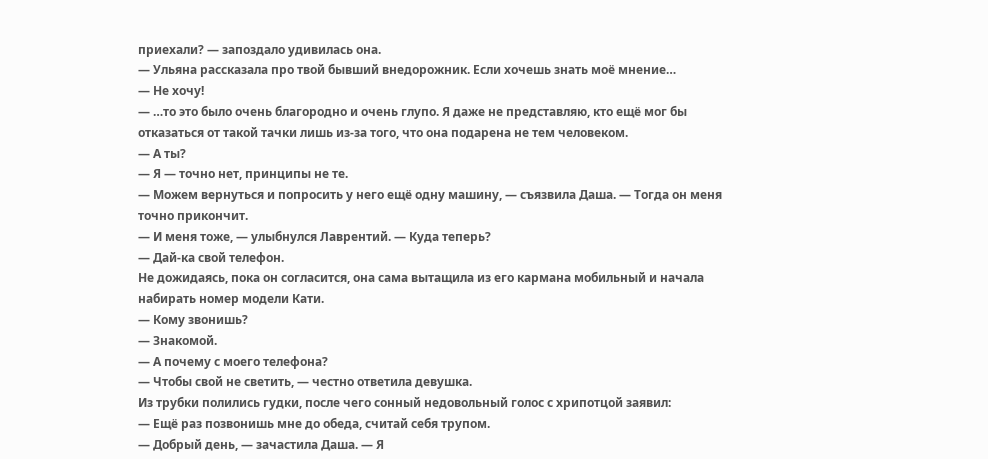приехали? — запоздало удивилась она.
— Ульяна рассказала про твой бывший внедорожник. Если хочешь знать моё мнение…
— Не хочу!
— …то это было очень благородно и очень глупо. Я даже не представляю, кто ещё мог бы отказаться от такой тачки лишь из-за того, что она подарена не тем человеком.
— А ты?
— Я — точно нет, принципы не те.
— Можем вернуться и попросить у него ещё одну машину, — съязвила Даша. — Тогда он меня точно прикончит.
— И меня тоже, — улыбнулся Лаврентий. — Куда теперь?
— Дай-ка свой телефон.
Не дожидаясь, пока он согласится, она сама вытащила из его кармана мобильный и начала набирать номер модели Кати.
— Кому звонишь?
— Знакомой.
— А почему с моего телефона?
— Чтобы свой не светить, — честно ответила девушка.
Из трубки полились гудки, после чего сонный недовольный голос с хрипотцой заявил:
— Ещё раз позвонишь мне до обеда, считай себя трупом.
— Добрый день, — зачастила Даша. — Я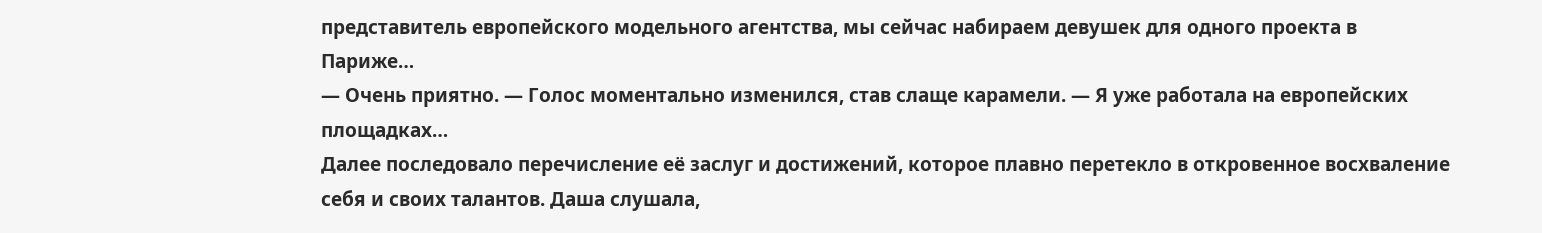представитель европейского модельного агентства, мы сейчас набираем девушек для одного проекта в Париже…
— Очень приятно. — Голос моментально изменился, став слаще карамели. — Я уже работала на европейских площадках…
Далее последовало перечисление её заслуг и достижений, которое плавно перетекло в откровенное восхваление себя и своих талантов. Даша слушала,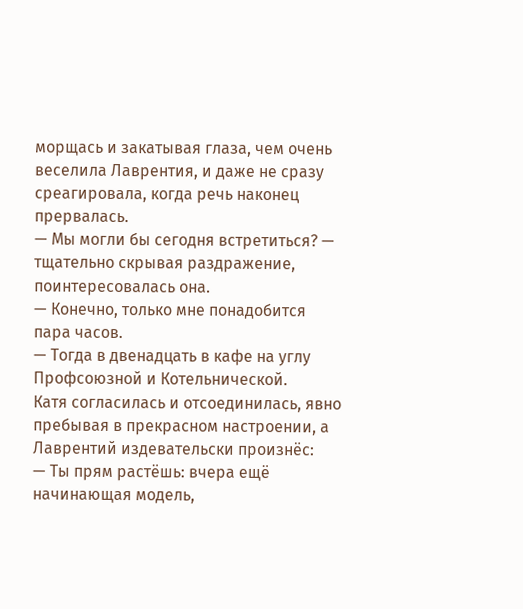морщась и закатывая глаза, чем очень веселила Лаврентия, и даже не сразу среагировала, когда речь наконец прервалась.
— Мы могли бы сегодня встретиться? — тщательно скрывая раздражение, поинтересовалась она.
— Конечно, только мне понадобится пара часов.
— Тогда в двенадцать в кафе на углу Профсоюзной и Котельнической.
Катя согласилась и отсоединилась, явно пребывая в прекрасном настроении, а Лаврентий издевательски произнёс:
— Ты прям растёшь: вчера ещё начинающая модель,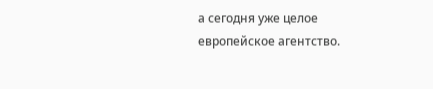а сегодня уже целое европейское агентство.